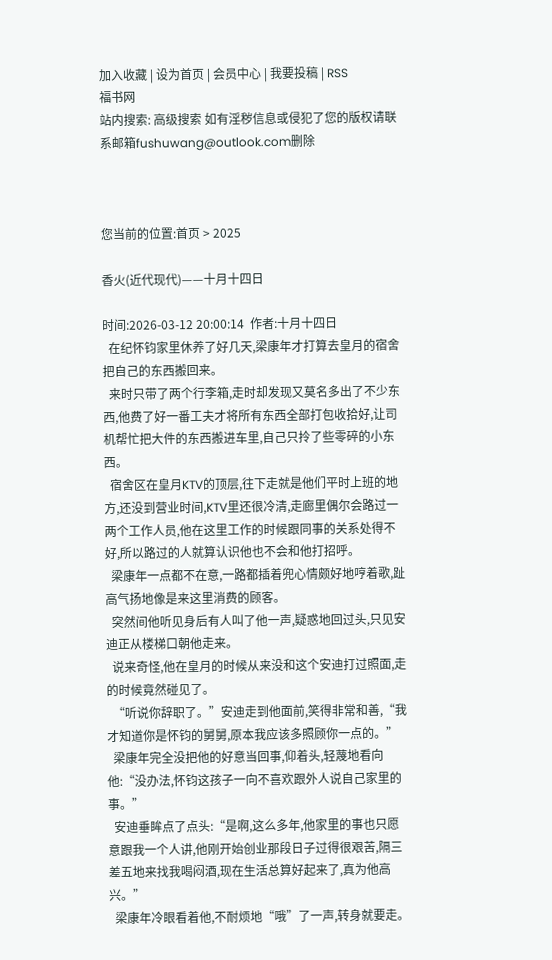加入收藏 | 设为首页 | 会员中心 | 我要投稿 | RSS
福书网
站内搜索: 高级搜索 如有淫秽信息或侵犯了您的版权请联系邮箱fushuwang@outlook.com删除



您当前的位置:首页 > 2025

香火(近代现代)——十月十四日

时间:2026-03-12 20:00:14  作者:十月十四日
  在纪怀钧家里休养了好几天,梁康年才打算去皇月的宿舍把自己的东西搬回来。
  来时只带了两个行李箱,走时却发现又莫名多出了不少东西,他费了好一番工夫才将所有东西全部打包收拾好,让司机帮忙把大件的东西搬进车里,自己只拎了些零碎的小东西。
  宿舍区在皇月KTV的顶层,往下走就是他们平时上班的地方,还没到营业时间,KTV里还很冷清,走廊里偶尔会路过一两个工作人员,他在这里工作的时候跟同事的关系处得不好,所以路过的人就算认识他也不会和他打招呼。
  梁康年一点都不在意,一路都插着兜心情颇好地哼着歌,趾高气扬地像是来这里消费的顾客。
  突然间他听见身后有人叫了他一声,疑惑地回过头,只见安迪正从楼梯口朝他走来。
  说来奇怪,他在皇月的时候从来没和这个安迪打过照面,走的时候竟然碰见了。
  “听说你辞职了。”安迪走到他面前,笑得非常和善,“我才知道你是怀钧的舅舅,原本我应该多照顾你一点的。”
  梁康年完全没把他的好意当回事,仰着头,轻蔑地看向他:“没办法,怀钧这孩子一向不喜欢跟外人说自己家里的事。”
  安迪垂眸点了点头:“是啊,这么多年,他家里的事也只愿意跟我一个人讲,他刚开始创业那段日子过得很艰苦,隔三差五地来找我喝闷酒,现在生活总算好起来了,真为他高兴。”
  梁康年冷眼看着他,不耐烦地“哦”了一声,转身就要走。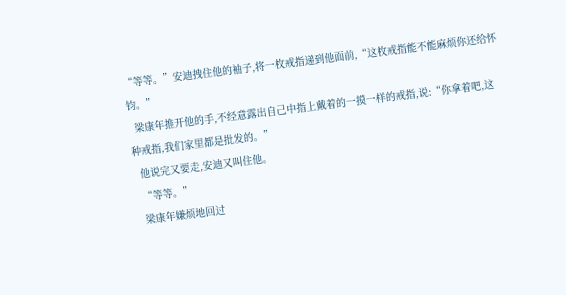“等等。”安迪拽住他的袖子,将一枚戒指递到他面前,“这枚戒指能不能麻烦你还给怀钧。”
  梁康年推开他的手,不经意露出自己中指上戴着的一摸一样的戒指,说:“你拿着吧,这种戒指,我们家里都是批发的。”
  他说完又要走,安迪又叫住他。
  “等等。”
  梁康年嫌烦地回过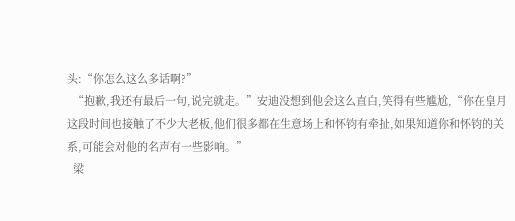头:“你怎么这么多话啊?”
  “抱歉,我还有最后一句,说完就走。”安迪没想到他会这么直白,笑得有些尴尬,“你在皇月这段时间也接触了不少大老板,他们很多都在生意场上和怀钧有牵扯,如果知道你和怀钧的关系,可能会对他的名声有一些影响。”
  梁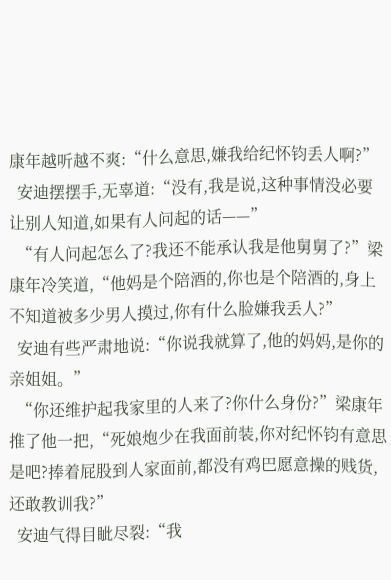康年越听越不爽:“什么意思,嫌我给纪怀钧丢人啊?”
  安迪摆摆手,无辜道:“没有,我是说,这种事情没必要让别人知道,如果有人问起的话——”
  “有人问起怎么了?我还不能承认我是他舅舅了?”梁康年冷笑道,“他妈是个陪酒的,你也是个陪酒的,身上不知道被多少男人摸过,你有什么脸嫌我丢人?”
  安迪有些严肃地说:“你说我就算了,他的妈妈,是你的亲姐姐。”
  “你还维护起我家里的人来了?你什么身份?”梁康年推了他一把,“死娘炮少在我面前装,你对纪怀钧有意思是吧?捧着屁股到人家面前,都没有鸡巴愿意操的贱货,还敢教训我?”
  安迪气得目眦尽裂:“我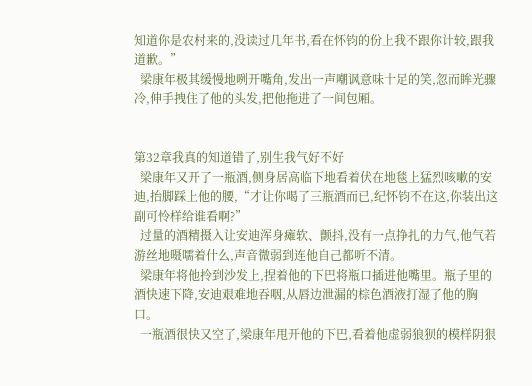知道你是农村来的,没读过几年书,看在怀钧的份上我不跟你计较,跟我道歉。”
  梁康年极其缓慢地咧开嘴角,发出一声嘲讽意味十足的笑,忽而眸光骤冷,伸手拽住了他的头发,把他拖进了一间包厢。


第32章我真的知道错了,别生我气好不好
  梁康年又开了一瓶酒,侧身居高临下地看着伏在地毯上猛烈咳嗽的安迪,抬脚踩上他的腰,“才让你喝了三瓶酒而已,纪怀钧不在这,你装出这副可怜样给谁看啊?”
  过量的酒精摄入让安迪浑身瘫软、颤抖,没有一点挣扎的力气,他气若游丝地嗫嚅着什么,声音微弱到连他自己都听不清。
  梁康年将他拎到沙发上,捏着他的下巴将瓶口插进他嘴里。瓶子里的酒快速下降,安迪艰难地吞咽,从唇边泄漏的棕色酒液打湿了他的胸口。
  一瓶酒很快又空了,梁康年甩开他的下巴,看着他虚弱狼狈的模样阴狠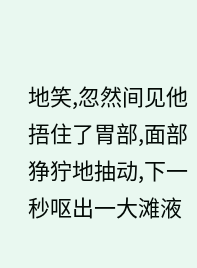地笑,忽然间见他捂住了胃部,面部狰狞地抽动,下一秒呕出一大滩液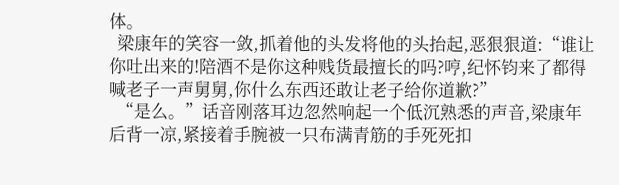体。
  梁康年的笑容一敛,抓着他的头发将他的头抬起,恶狠狠道:“谁让你吐出来的!陪酒不是你这种贱货最擅长的吗?哼,纪怀钧来了都得喊老子一声舅舅,你什么东西还敢让老子给你道歉?”
  “是么。”话音刚落耳边忽然响起一个低沉熟悉的声音,梁康年后背一凉,紧接着手腕被一只布满青筋的手死死扣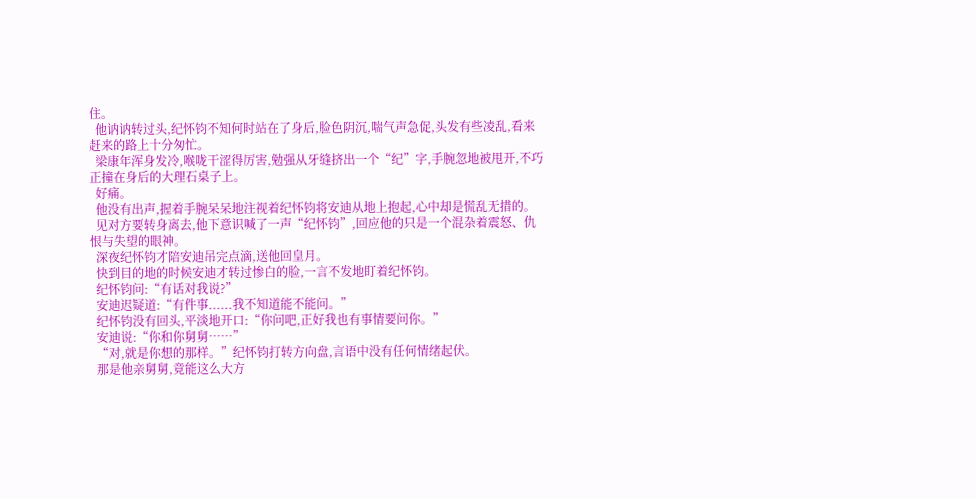住。
  他讷讷转过头,纪怀钧不知何时站在了身后,脸色阴沉,喘气声急促,头发有些凌乱,看来赶来的路上十分匆忙。
  梁康年浑身发冷,喉咙干涩得厉害,勉强从牙缝挤出一个“纪”字,手腕忽地被甩开,不巧正撞在身后的大理石桌子上。
  好痛。
  他没有出声,握着手腕呆呆地注视着纪怀钧将安迪从地上抱起,心中却是慌乱无措的。
  见对方要转身离去,他下意识喊了一声“纪怀钧”,回应他的只是一个混杂着震怒、仇恨与失望的眼神。
  深夜纪怀钧才陪安迪吊完点滴,送他回皇月。
  快到目的地的时候安迪才转过惨白的脸,一言不发地盯着纪怀钧。
  纪怀钧问:“有话对我说?”
  安迪迟疑道:“有件事......我不知道能不能问。”
  纪怀钧没有回头,平淡地开口:“你问吧,正好我也有事情要问你。”
  安迪说:“你和你舅舅……”
  “对,就是你想的那样。”纪怀钧打转方向盘,言语中没有任何情绪起伏。
  那是他亲舅舅,竟能这么大方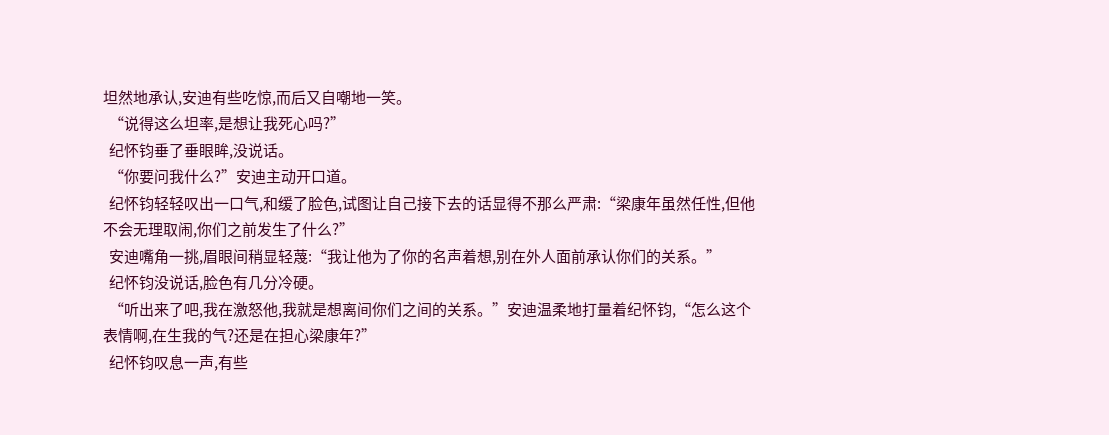坦然地承认,安迪有些吃惊,而后又自嘲地一笑。
  “说得这么坦率,是想让我死心吗?”
  纪怀钧垂了垂眼眸,没说话。
  “你要问我什么?”安迪主动开口道。
  纪怀钧轻轻叹出一口气,和缓了脸色,试图让自己接下去的话显得不那么严肃:“梁康年虽然任性,但他不会无理取闹,你们之前发生了什么?”
  安迪嘴角一挑,眉眼间稍显轻蔑:“我让他为了你的名声着想,别在外人面前承认你们的关系。”
  纪怀钧没说话,脸色有几分冷硬。
  “听出来了吧,我在激怒他,我就是想离间你们之间的关系。”安迪温柔地打量着纪怀钧,“怎么这个表情啊,在生我的气?还是在担心梁康年?”
  纪怀钧叹息一声,有些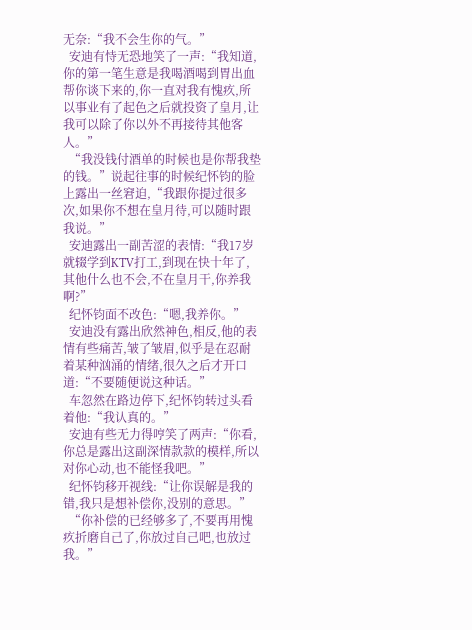无奈:“我不会生你的气。”
  安迪有恃无恐地笑了一声:“我知道,你的第一笔生意是我喝酒喝到胃出血帮你谈下来的,你一直对我有愧疚,所以事业有了起色之后就投资了皇月,让我可以除了你以外不再接待其他客人。”
  “我没钱付酒单的时候也是你帮我垫的钱。”说起往事的时候纪怀钧的脸上露出一丝窘迫,“我跟你提过很多次,如果你不想在皇月待,可以随时跟我说。”
  安迪露出一副苦涩的表情:“我17岁就辍学到KTV打工,到现在快十年了,其他什么也不会,不在皇月干,你养我啊?”
  纪怀钧面不改色:“嗯,我养你。”
  安迪没有露出欣然神色,相反,他的表情有些痛苦,皱了皱眉,似乎是在忍耐着某种汹涌的情绪,很久之后才开口道:“不要随便说这种话。”
  车忽然在路边停下,纪怀钧转过头看着他:“我认真的。”
  安迪有些无力得哼笑了两声:“你看,你总是露出这副深情款款的模样,所以对你心动,也不能怪我吧。”
  纪怀钧移开视线:“让你误解是我的错,我只是想补偿你,没别的意思。”
  “你补偿的已经够多了,不要再用愧疚折磨自己了,你放过自己吧,也放过我。”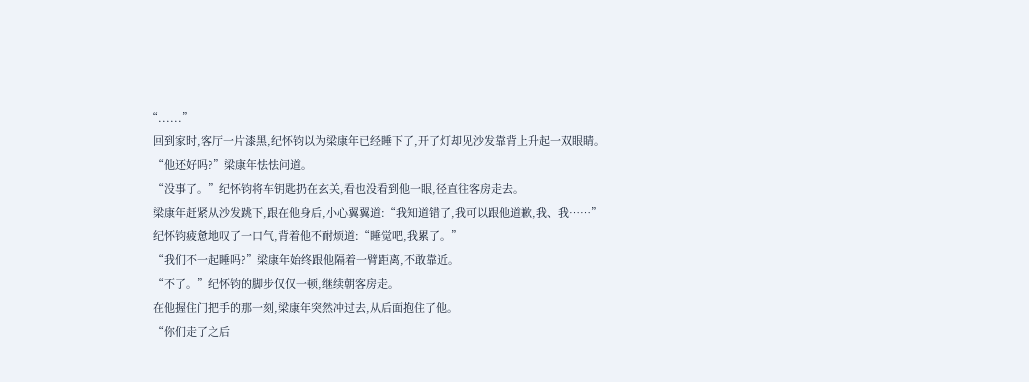“......”
  回到家时,客厅一片漆黑,纪怀钧以为梁康年已经睡下了,开了灯却见沙发靠背上升起一双眼睛。
  “他还好吗?”梁康年怯怯问道。
  “没事了。”纪怀钧将车钥匙扔在玄关,看也没看到他一眼,径直往客房走去。
  梁康年赶紧从沙发跳下,跟在他身后,小心翼翼道:“我知道错了,我可以跟他道歉,我、我……”
  纪怀钧疲惫地叹了一口气,背着他不耐烦道:“睡觉吧,我累了。”
  “我们不一起睡吗?”梁康年始终跟他隔着一臂距离,不敢靠近。
  “不了。”纪怀钧的脚步仅仅一顿,继续朝客房走。
  在他握住门把手的那一刻,梁康年突然冲过去,从后面抱住了他。
  “你们走了之后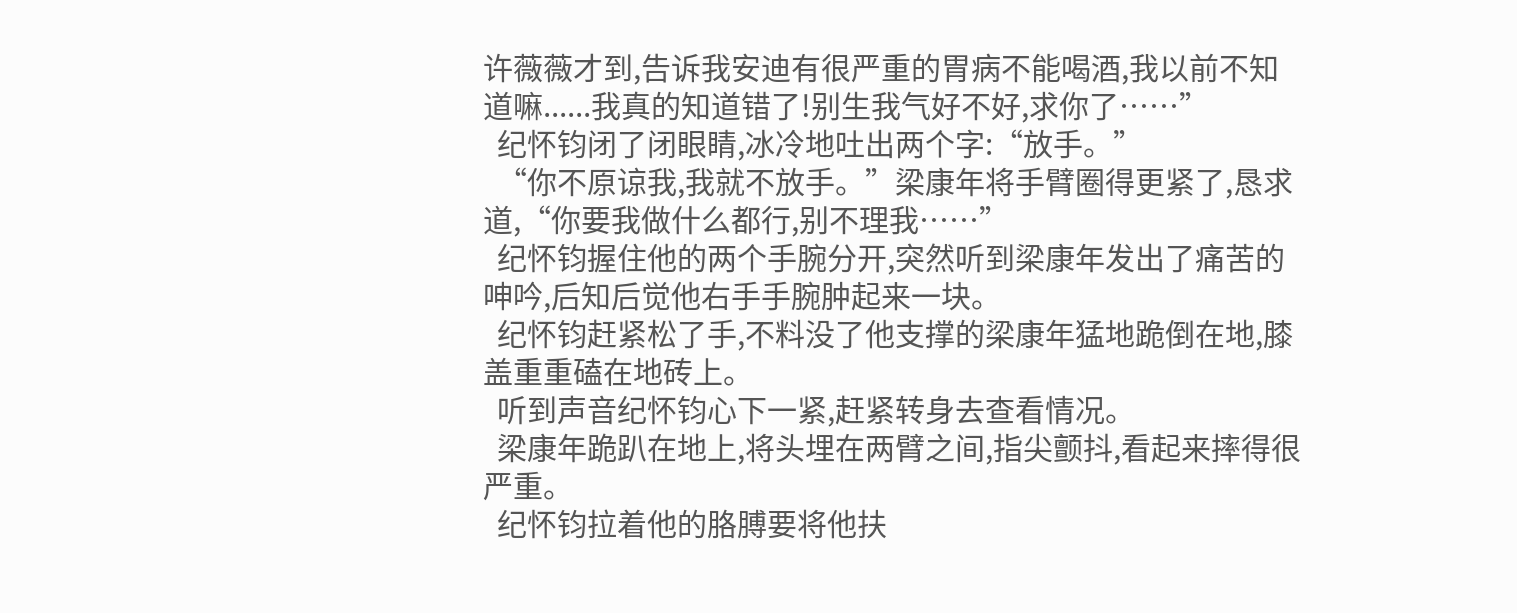许薇薇才到,告诉我安迪有很严重的胃病不能喝酒,我以前不知道嘛......我真的知道错了!别生我气好不好,求你了……”
  纪怀钧闭了闭眼睛,冰冷地吐出两个字:“放手。”
  “你不原谅我,我就不放手。”梁康年将手臂圈得更紧了,恳求道,“你要我做什么都行,别不理我……”
  纪怀钧握住他的两个手腕分开,突然听到梁康年发出了痛苦的呻吟,后知后觉他右手手腕肿起来一块。
  纪怀钧赶紧松了手,不料没了他支撑的梁康年猛地跪倒在地,膝盖重重磕在地砖上。
  听到声音纪怀钧心下一紧,赶紧转身去查看情况。
  梁康年跪趴在地上,将头埋在两臂之间,指尖颤抖,看起来摔得很严重。
  纪怀钧拉着他的胳膊要将他扶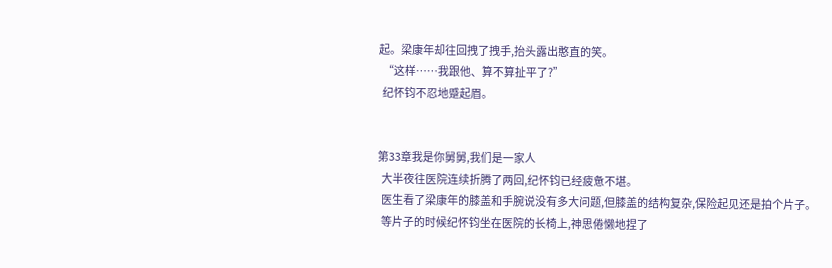起。梁康年却往回拽了拽手,抬头露出憨直的笑。
  “这样……我跟他、算不算扯平了?”
  纪怀钧不忍地蹙起眉。


第33章我是你舅舅,我们是一家人
  大半夜往医院连续折腾了两回,纪怀钧已经疲惫不堪。
  医生看了梁康年的膝盖和手腕说没有多大问题,但膝盖的结构复杂,保险起见还是拍个片子。
  等片子的时候纪怀钧坐在医院的长椅上,神思倦懒地捏了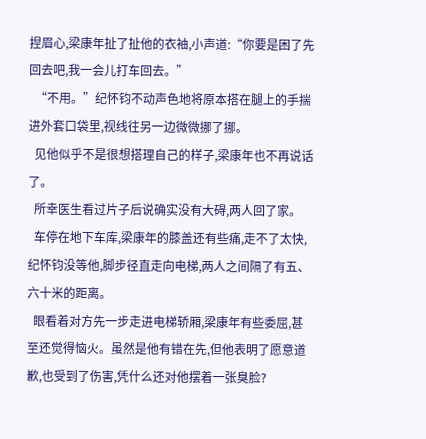捏眉心,梁康年扯了扯他的衣袖,小声道:“你要是困了先回去吧,我一会儿打车回去。”
  “不用。”纪怀钧不动声色地将原本搭在腿上的手揣进外套口袋里,视线往另一边微微挪了挪。
  见他似乎不是很想搭理自己的样子,梁康年也不再说话了。
  所幸医生看过片子后说确实没有大碍,两人回了家。
  车停在地下车库,梁康年的膝盖还有些痛,走不了太快,纪怀钧没等他,脚步径直走向电梯,两人之间隔了有五、六十米的距离。
  眼看着对方先一步走进电梯轿厢,梁康年有些委屈,甚至还觉得恼火。虽然是他有错在先,但他表明了愿意道歉,也受到了伤害,凭什么还对他摆着一张臭脸?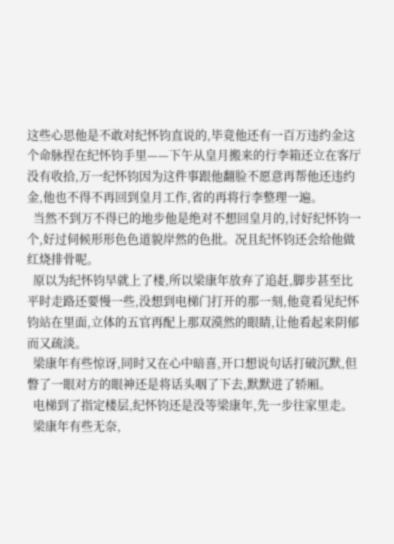这些心思他是不敢对纪怀钧直说的,毕竟他还有一百万违约金这个命脉捏在纪怀钧手里——下午从皇月搬来的行李箱还立在客厅没有收拾,万一纪怀钧因为这件事跟他翻脸不愿意再帮他还违约金,他也不得不再回到皇月工作,省的再将行李整理一遍。
  当然不到万不得已的地步他是绝对不想回皇月的,讨好纪怀钧一个,好过伺候形形色色道貌岸然的色批。况且纪怀钧还会给他做红烧排骨呢。
  原以为纪怀钧早就上了楼,所以梁康年放弃了追赶,脚步甚至比平时走路还要慢一些,没想到电梯门打开的那一刻,他竟看见纪怀钧站在里面,立体的五官再配上那双漠然的眼睛,让他看起来阴郁而又疏淡。
  梁康年有些惊讶,同时又在心中暗喜,开口想说句话打破沉默,但瞥了一眼对方的眼神还是将话头咽了下去,默默进了轿厢。
  电梯到了指定楼层,纪怀钧还是没等梁康年,先一步往家里走。
  梁康年有些无奈,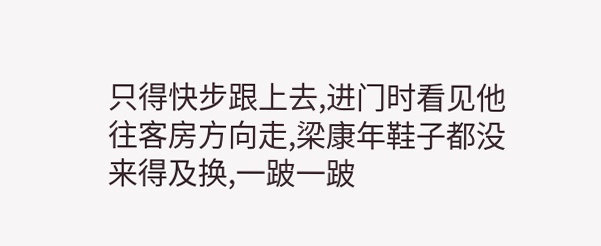只得快步跟上去,进门时看见他往客房方向走,梁康年鞋子都没来得及换,一跛一跛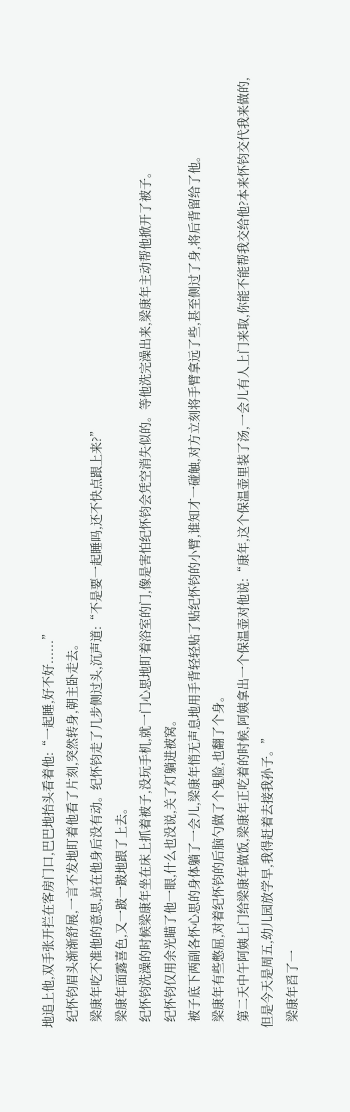地追上他,双手张开拦在客房门口,巴巴地抬头看着他:“一起睡,好不好......”
  纪怀钧眉头渐渐舒展,一言不发地盯着他看了片刻,突然转身,朝主卧走去。
  梁康年吃不准他的意思,站在他身后没有动。纪怀钧走了几步侧过头,沉声道:“不是要一起睡吗,还不快点跟上来?”
  梁康年面露喜色,又一跛一跛地跟了上去。
  纪怀钧洗澡的时候梁康年坐在床上抓着被子,没玩手机,就一门心思地盯着浴室的门,像是害怕纪怀钧会凭空消失似的。等他洗完澡出来,梁康年主动帮他掀开了被子。
  纪怀钧仅用余光瞄了他一眼,什么也没说,关了灯躺进被窝。
  被子底下两副各怀心思的身体躺了一会儿,梁康年悄无声息地用手背轻轻贴了贴纪怀钧的小臂,谁知才一碰触,对方立刻将手臂拿远了些,甚至侧过了身,将后背留给了他。
  梁康年有些憋屈,对着纪怀钧的后脑勺做了个鬼脸,也翻了个身。
  第二天中午阿姨上门给梁康年做饭,梁康年正吃着的时候,阿姨拿出一个保温壶对他说:“康年,这个保温壶里装了汤,一会儿有人上门来取,你能不能帮我交给他?本来怀钧交代我来做的,但是今天是周五,幼儿园放学早,我得赶着去接我孙子。”
  梁康年舀了一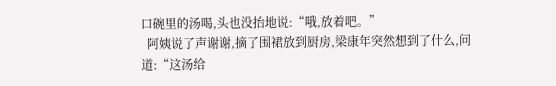口碗里的汤喝,头也没抬地说:“哦,放着吧。”
  阿姨说了声谢谢,摘了围裙放到厨房,梁康年突然想到了什么,问道:“这汤给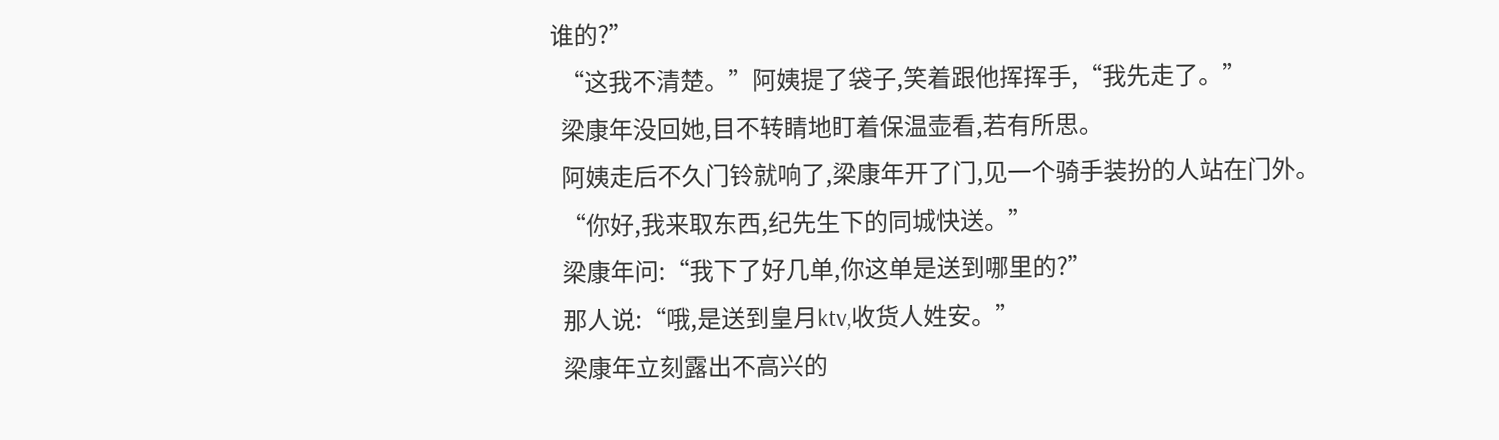谁的?”
  “这我不清楚。”阿姨提了袋子,笑着跟他挥挥手,“我先走了。”
  梁康年没回她,目不转睛地盯着保温壶看,若有所思。
  阿姨走后不久门铃就响了,梁康年开了门,见一个骑手装扮的人站在门外。
  “你好,我来取东西,纪先生下的同城快送。”
  梁康年问:“我下了好几单,你这单是送到哪里的?”
  那人说:“哦,是送到皇月ktv,收货人姓安。”
  梁康年立刻露出不高兴的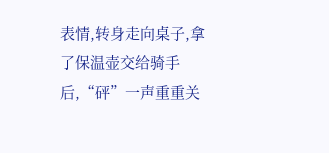表情,转身走向桌子,拿了保温壶交给骑手后,“砰”一声重重关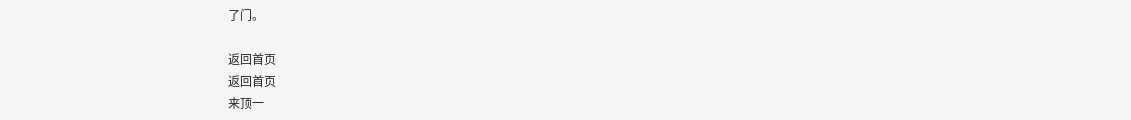了门。

返回首页
返回首页
来顶一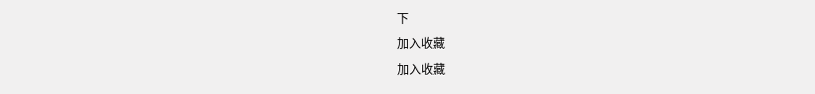下
加入收藏
加入收藏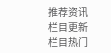推荐资讯
栏目更新
栏目热门